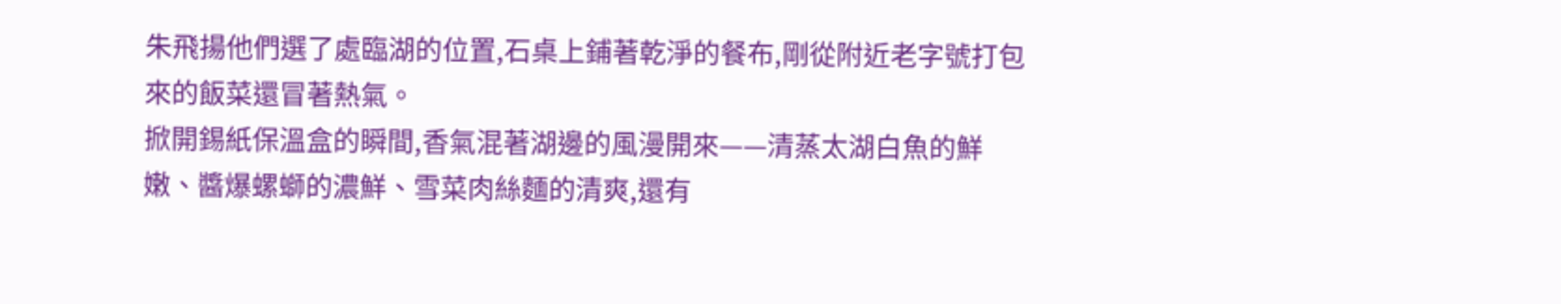朱飛揚他們選了處臨湖的位置,石桌上鋪著乾淨的餐布,剛從附近老字號打包來的飯菜還冒著熱氣。
掀開錫紙保溫盒的瞬間,香氣混著湖邊的風漫開來——清蒸太湖白魚的鮮嫩、醬爆螺螄的濃鮮、雪菜肉絲麵的清爽,還有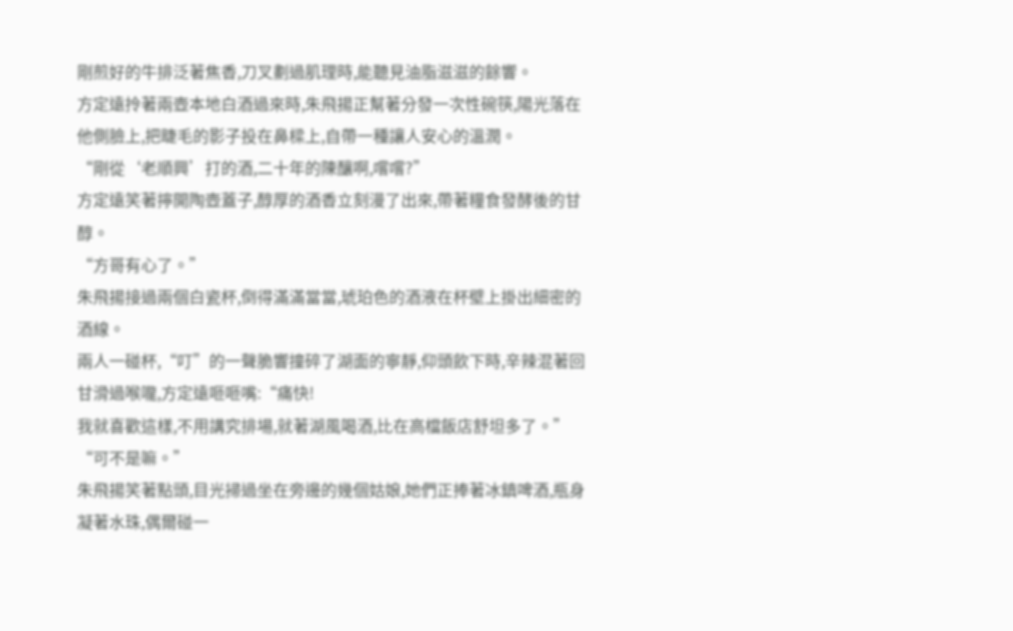剛煎好的牛排泛著焦香,刀叉劃過肌理時,能聽見油脂滋滋的餘響。
方定遠拎著兩壺本地白酒過來時,朱飛揚正幫著分發一次性碗筷,陽光落在他側臉上,把睫毛的影子投在鼻樑上,自帶一種讓人安心的溫潤。
“剛從‘老順興’打的酒,二十年的陳釀啊,嚐嚐?”
方定遠笑著擰開陶壺蓋子,醇厚的酒香立刻漫了出來,帶著糧食發酵後的甘醇。
“方哥有心了。”
朱飛揚接過兩個白瓷杯,倒得滿滿當當,琥珀色的酒液在杯壁上掛出細密的酒線。
兩人一碰杯,“叮”的一聲脆響撞碎了湖面的寧靜,仰頭飲下時,辛辣混著回甘滑過喉嚨,方定遠咂咂嘴:“痛快!
我就喜歡這樣,不用講究排場,就著湖風喝酒,比在高檔飯店舒坦多了。”
“可不是嘛。”
朱飛揚笑著點頭,目光掃過坐在旁邊的幾個姑娘,她們正捧著冰鎮啤酒,瓶身凝著水珠,偶爾碰一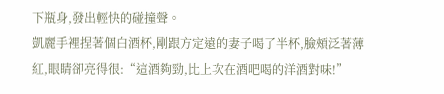下瓶身,發出輕快的碰撞聲。
凱麗手裡捏著個白酒杯,剛跟方定遠的妻子喝了半杯,臉頰泛著薄紅,眼睛卻亮得很:“這酒夠勁,比上次在酒吧喝的洋酒對味!”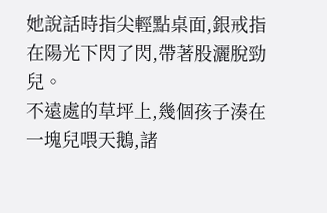她說話時指尖輕點桌面,銀戒指在陽光下閃了閃,帶著股灑脫勁兒。
不遠處的草坪上,幾個孩子湊在一塊兒喂天鵝,諸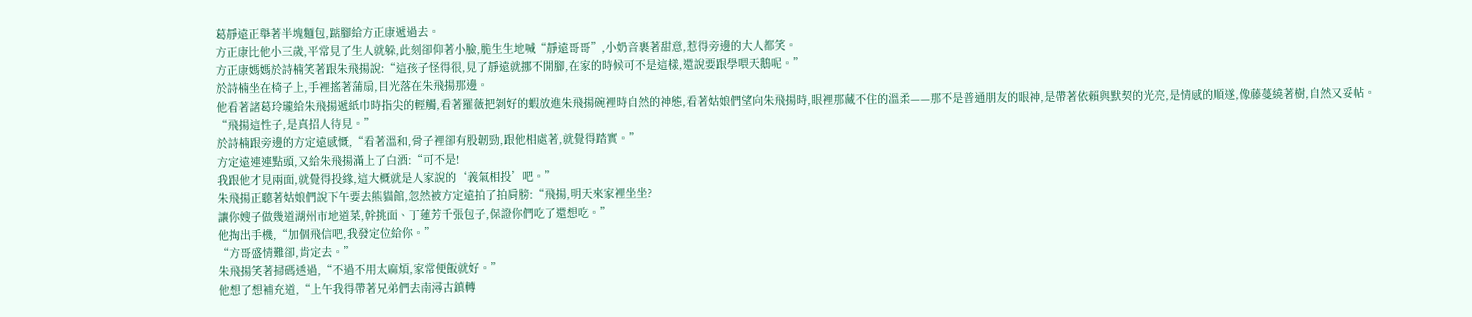葛靜遠正舉著半塊麵包,踮腳給方正康遞過去。
方正康比他小三歲,平常見了生人就躲,此刻卻仰著小臉,脆生生地喊“靜遠哥哥”,小奶音裹著甜意,惹得旁邊的大人都笑。
方正康媽媽於詩楠笑著跟朱飛揚說:“這孩子怪得很,見了靜遠就挪不開腳,在家的時候可不是這樣,還說要跟學喂天鵝呢。”
於詩楠坐在椅子上,手裡搖著蒲扇,目光落在朱飛揚那邊。
他看著諸葛玲瓏給朱飛揚遞紙巾時指尖的輕觸,看著羅薇把剝好的蝦放進朱飛揚碗裡時自然的神態,看著姑娘們望向朱飛揚時,眼裡那藏不住的溫柔——那不是普通朋友的眼神,是帶著依賴與默契的光亮,是情感的順遂,像藤蔓繞著樹,自然又妥帖。
“飛揚這性子,是真招人待見。”
於詩楠跟旁邊的方定遠感慨,“看著溫和,骨子裡卻有股韌勁,跟他相處著,就覺得踏實。”
方定遠連連點頭,又給朱飛揚滿上了白酒:“可不是!
我跟他才見兩面,就覺得投緣,這大概就是人家說的‘義氣相投’吧。”
朱飛揚正聽著姑娘們說下午要去熊貓館,忽然被方定遠拍了拍肩膀:“飛揚,明天來家裡坐坐?
讓你嫂子做幾道湖州市地道菜,幹挑面、丁蓮芳千張包子,保證你們吃了還想吃。”
他掏出手機,“加個飛信吧,我發定位給你。”
“方哥盛情難卻,肯定去。”
朱飛揚笑著掃碼透過,“不過不用太麻煩,家常便飯就好。”
他想了想補充道,“上午我得帶著兄弟們去南潯古鎮轉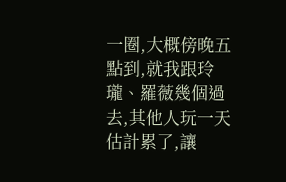一圈,大概傍晚五點到,就我跟玲瓏、羅薇幾個過去,其他人玩一天估計累了,讓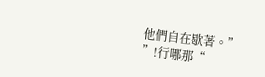他們自在歇著。”
”!行哪那“